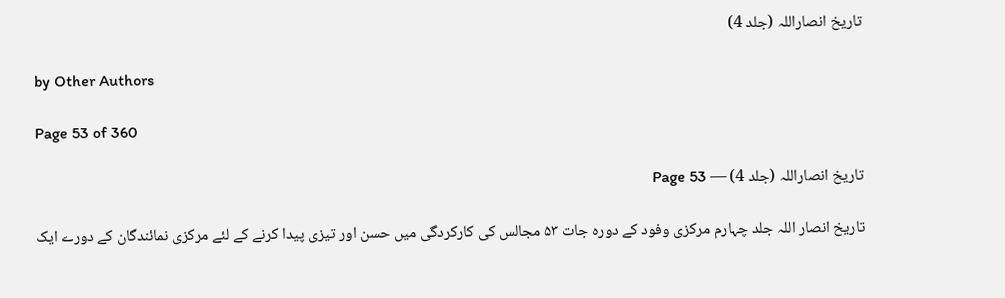تاریخ انصاراللہ (جلد 4)

by Other Authors

Page 53 of 360

تاریخ انصاراللہ (جلد 4) — Page 53

تاریخ انصار اللہ جلد چہارم مرکزی وفود کے دورہ جات ۵۳ مجالس کی کارکردگی میں حسن اور تیزی پیدا کرنے کے لئے مرکزی نمائندگان کے دورے ایک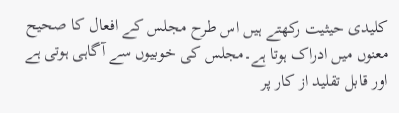کلیدی حیثیت رکھتے ہیں اس طرح مجلس کے افعال کا صحیح معنوں میں ادراک ہوتا ہے۔مجلس کی خوبیوں سے آگاہی ہوتی ہے اور قابل تقلید از کار پر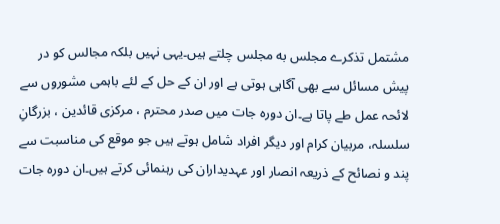مشتمل تذکرے مجلس به مجلس چلتے ہیں۔یہی نہیں بلکہ مجالس کو در پیش مسائل سے بھی آگاہی ہوتی ہے اور ان کے حل کے لئے باہمی مشوروں سے لائحہ عمل طے پاتا ہے۔ان دورہ جات میں صدر محترم ، مرکزی قائدین ، بزرگانِ سلسلہ، مربیان کرام اور دیگر افراد شامل ہوتے ہیں جو موقع کی مناسبت سے پند و نصائح کے ذریعہ انصار اور عہدیداران کی رہنمائی کرتے ہیں۔ان دورہ جات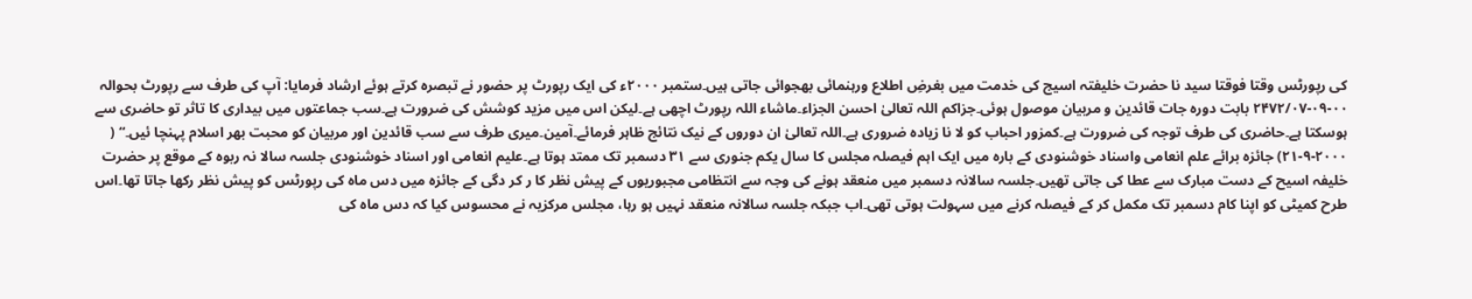کی رپورٹس وقتا فوقتا سید نا حضرت خلیفتہ اسیج کی خدمت میں بغرضِ اطلاع ورہنمائی بھجوائی جاتی ہیں۔ستمبر ۲۰۰۰ء کی ایک رپورٹ پر حضور نے تبصرہ کرتے ہوئے ارشاد فرمایا: آپ کی طرف سے رپورٹ بحوالہ ۰۰-۰۹-۲۴۷۲/۰۷ بابت دوره جات قائدین و مربیان موصول ہوئی۔جزاکم اللہ تعالیٰ احسن الجزاء۔ماشاء اللہ رپورٹ اچھی ہے۔لیکن اس میں مزید کوشش کی ضرورت ہے۔سب جماعتوں میں بیداری کا تاثر تو حاضری سے ہوسکتا ہے۔حاضری کی طرف توجہ کی ضرورت ہے۔کمزور احباب کو لا نا زیادہ ضروری ہے۔اللہ تعالیٰ ان دوروں کے نیک نتائج ظاہر فرمائے۔آمین۔میری طرف سے سب قائدین اور مربیان کو محبت بھر اسلام پہنچا ئیں۔“ ( ۲۰۰۰-۹-۲۱) جائزہ برائے علم انعامی واسناد خوشنودی کے بارہ میں ایک اہم فیصلہ مجلس کا سال یکم جنوری سے ۳۱ دسمبر تک ممتد ہوتا ہے۔علیم انعامی اور اسناد خوشنودی جلسہ سالا نہ ربوہ کے موقع پر حضرت خلیفہ اسیح کے دست مبارک سے عطا کی جاتی تھیں۔جلسہ سالانہ دسمبر میں منعقد ہونے کی وجہ سے انتظامی مجبوریوں کے پیش نظر کا ر کر دگی کے جائزہ میں دس ماہ کی رپورٹس کو پیش نظر رکھا جاتا تھا۔اس طرح کمیٹی کو اپنا کام دسمبر تک مکمل کر کے فیصلہ کرنے میں سہولت ہوتی تھی۔اب جبکہ جلسہ سالانہ منعقد نہیں ہو رہا، مجلس مرکزیہ نے محسوس کیا کہ دس ماہ کی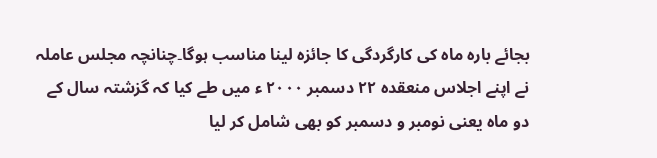بجائے بارہ ماہ کی کارگردگی کا جائزہ لینا مناسب ہوگا۔چنانچہ مجلس عاملہ نے اپنے اجلاس منعقدہ ۲۲ دسمبر ۲۰۰۰ ء میں طے کیا کہ گزشتہ سال کے دو ماہ یعنی نومبر و دسمبر کو بھی شامل کر لیا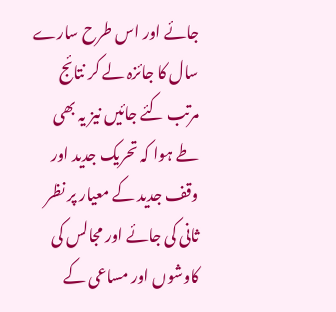جائے اور اس طرح سارے سال کا جائزہ لے کر نتائج مرتب کئے جائیں نیز یہ بھی طے ہوا کہ تحریک جدید اور وقف جدید کے معیار پر نظر ثانی کی جائے اور مجالس کی کاوشوں اور مساعی کے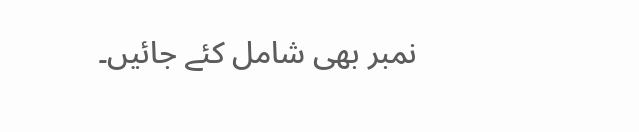نمبر بھی شامل کئے جائیں۔